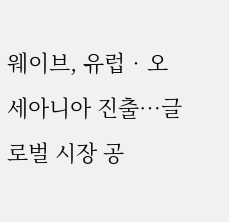웨이브, 유럽‧오세아니아 진출…글로벌 시장 공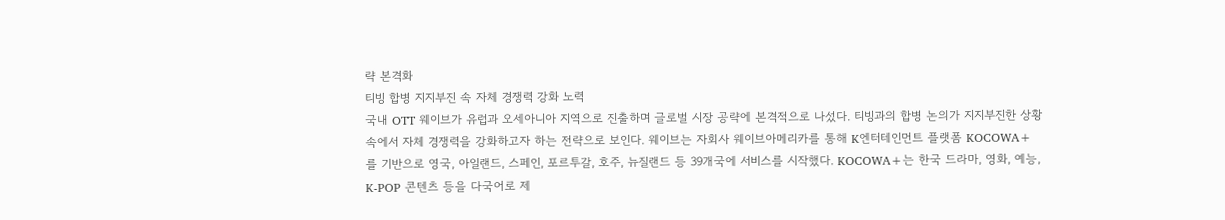략 본격화
티빙 합병 지지부진 속 자체 경쟁력 강화 노력
국내 OTT 웨이브가 유럽과 오세아니아 지역으로 진출하며 글로벌 시장 공략에 본격적으로 나섰다. 티빙과의 합병 논의가 지지부진한 상황 속에서 자체 경쟁력을 강화하고자 하는 전략으로 보인다. 웨이브는 자회사 웨이브아메리카를 통해 K엔터테인먼트 플랫폼 KOCOWA+ 를 기반으로 영국, 아일랜드, 스페인, 포르투갈, 호주, 뉴질랜드 등 39개국에 서비스를 시작했다. KOCOWA+는 한국 드라마, 영화, 예능, K-POP 콘텐츠 등을 다국어로 제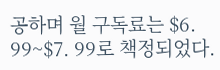공하며 월 구독료는 $6. 99~$7. 99로 책정되었다.